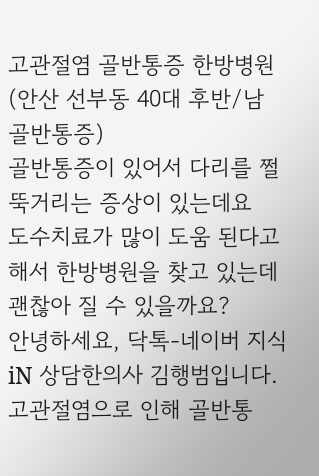고관절염 골반통증 한방병원 (안산 선부동 40대 후반/남 골반통증)
골반통증이 있어서 다리를 쩔뚝거리는 증상이 있는데요
도수치료가 많이 도움 된다고 해서 한방병원을 찾고 있는데 괜찮아 질 수 있을까요?
안녕하세요, 닥톡-네이버 지식iN 상담한의사 김행범입니다.
고관절염으로 인해 골반통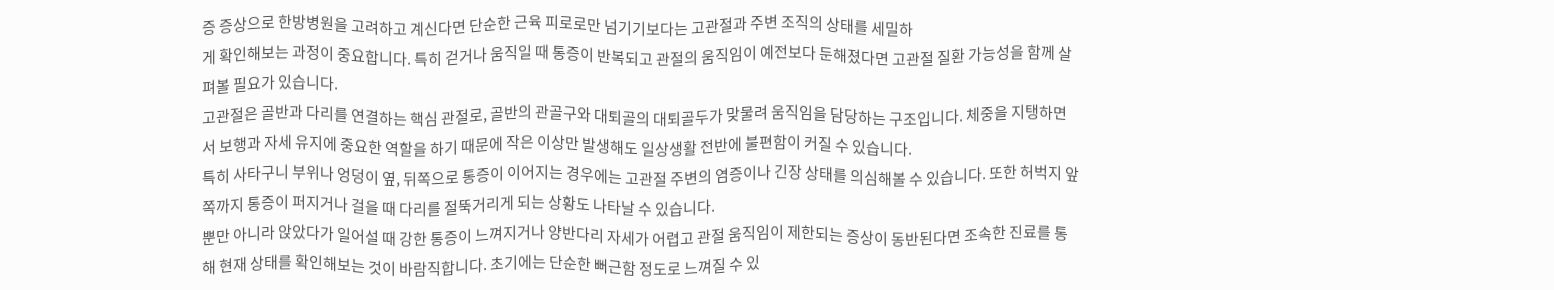증 증상으로 한방병원을 고려하고 계신다면 단순한 근육 피로로만 넘기기보다는 고관절과 주변 조직의 상태를 세밀하
게 확인해보는 과정이 중요합니다. 특히 걷거나 움직일 때 통증이 반복되고 관절의 움직임이 예전보다 둔해졌다면 고관절 질환 가능성을 함께 살
펴볼 필요가 있습니다.
고관절은 골반과 다리를 연결하는 핵심 관절로, 골반의 관골구와 대퇴골의 대퇴골두가 맞물려 움직임을 담당하는 구조입니다. 체중을 지탱하면
서 보행과 자세 유지에 중요한 역할을 하기 때문에 작은 이상만 발생해도 일상생활 전반에 불편함이 커질 수 있습니다.
특히 사타구니 부위나 엉덩이 옆, 뒤쪽으로 통증이 이어지는 경우에는 고관절 주변의 염증이나 긴장 상태를 의심해볼 수 있습니다. 또한 허벅지 앞
쪽까지 통증이 퍼지거나 걸을 때 다리를 절뚝거리게 되는 상황도 나타날 수 있습니다.
뿐만 아니라 앉았다가 일어설 때 강한 통증이 느껴지거나 양반다리 자세가 어렵고 관절 움직임이 제한되는 증상이 동반된다면 조속한 진료를 통
해 현재 상태를 확인해보는 것이 바람직합니다. 초기에는 단순한 뻐근함 정도로 느껴질 수 있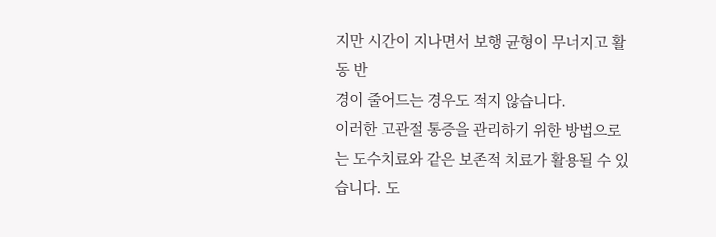지만 시간이 지나면서 보행 균형이 무너지고 활동 반
경이 줄어드는 경우도 적지 않습니다.
이러한 고관절 통증을 관리하기 위한 방법으로는 도수치료와 같은 보존적 치료가 활용될 수 있습니다. 도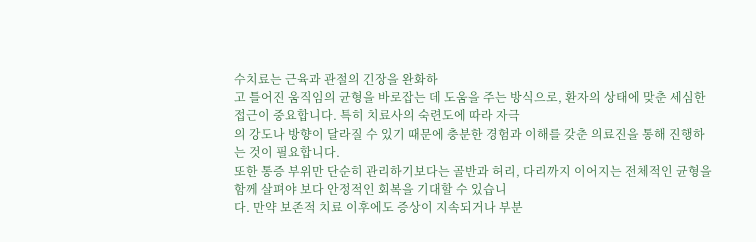수치료는 근육과 관절의 긴장을 완화하
고 틀어진 움직임의 균형을 바로잡는 데 도움을 주는 방식으로, 환자의 상태에 맞춘 세심한 접근이 중요합니다. 특히 치료사의 숙련도에 따라 자극
의 강도나 방향이 달라질 수 있기 때문에 충분한 경험과 이해를 갖춘 의료진을 통해 진행하는 것이 필요합니다.
또한 통증 부위만 단순히 관리하기보다는 골반과 허리, 다리까지 이어지는 전체적인 균형을 함께 살펴야 보다 안정적인 회복을 기대할 수 있습니
다. 만약 보존적 치료 이후에도 증상이 지속되거나 부분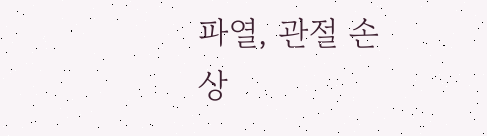파열, 관절 손상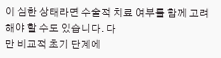이 심한 상태라면 수술적 치료 여부를 함께 고려해야 할 수도 있습니다. 다
만 비교적 초기 단계에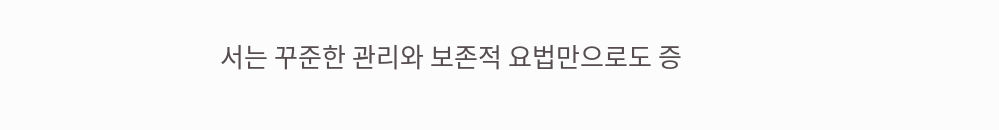서는 꾸준한 관리와 보존적 요법만으로도 증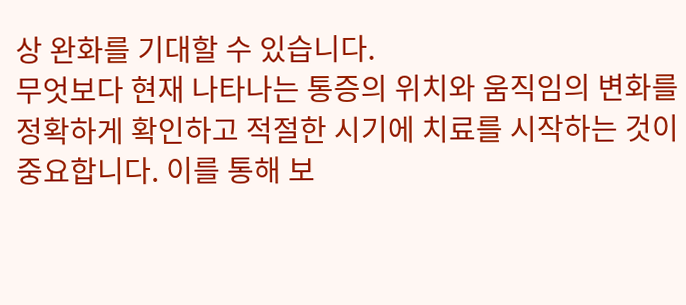상 완화를 기대할 수 있습니다.
무엇보다 현재 나타나는 통증의 위치와 움직임의 변화를 정확하게 확인하고 적절한 시기에 치료를 시작하는 것이 중요합니다. 이를 통해 보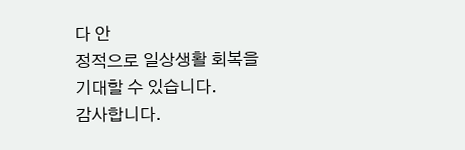다 안
정적으로 일상생활 회복을 기대할 수 있습니다.
감사합니다.